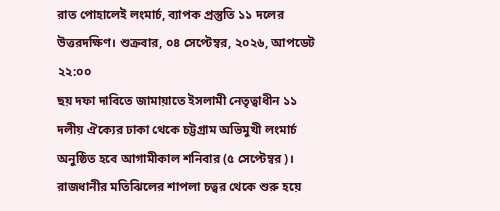রাত পোহালেই লংমার্চ, ব্যাপক প্রস্তুতি ১১ দলের
উত্তরদক্ষিণ। শুক্রবার, ০৪ সেপ্টেম্বর, ২০২৬, আপডেট ২২:০০
ছয় দফা দাবিতে জামায়াতে ইসলামী নেতৃত্বাধীন ১১ দলীয় ঐক্যের ঢাকা থেকে চট্টগ্রাম অভিমুখী লংমার্চ অনুষ্ঠিত হবে আগামীকাল শনিবার (৫ সেপ্টেম্বর)। রাজধানীর মতিঝিলের শাপলা চত্বর থেকে শুরু হয়ে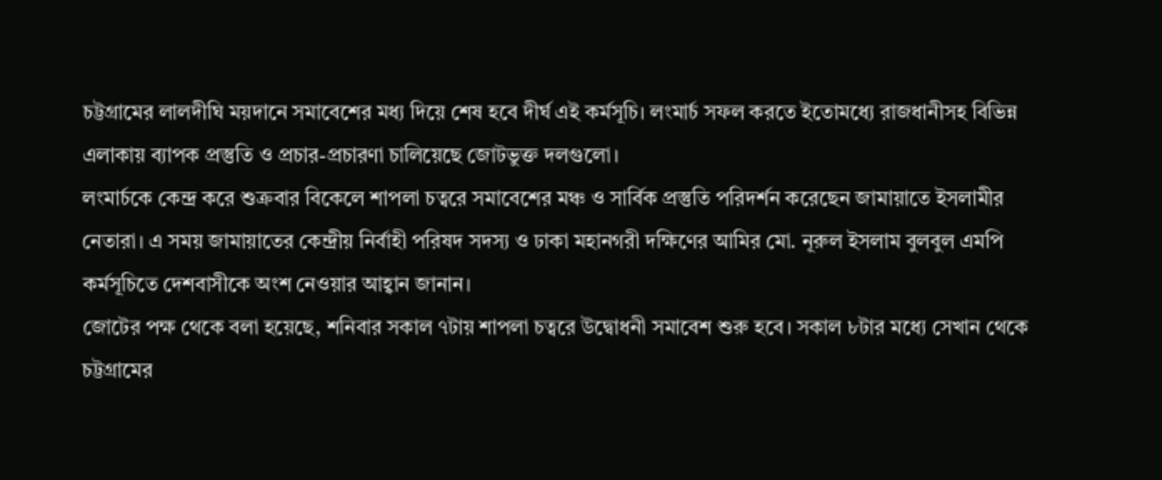চট্টগ্রামের লালদীঘি ময়দানে সমাবেশের মধ্য দিয়ে শেষ হবে দীর্ঘ এই কর্মসূচি। লংমার্চ সফল করতে ইতোমধ্যে রাজধানীসহ বিভিন্ন এলাকায় ব্যাপক প্রস্তুতি ও প্রচার-প্রচারণা চালিয়েছে জোটভুক্ত দলগুলো।
লংমার্চকে কেন্দ্র করে শুক্রবার বিকেলে শাপলা চত্বরে সমাবেশের মঞ্চ ও সার্বিক প্রস্তুতি পরিদর্শন করেছেন জামায়াতে ইসলামীর নেতারা। এ সময় জামায়াতের কেন্দ্রীয় নির্বাহী পরিষদ সদস্য ও ঢাকা মহানগরী দক্ষিণের আমির মো. নূরুল ইসলাম বুলবুল এমপি কর্মসূচিতে দেশবাসীকে অংশ নেওয়ার আহ্বান জানান।
জোটের পক্ষ থেকে বলা হয়েছে, শনিবার সকাল ৭টায় শাপলা চত্বরে উদ্বোধনী সমাবেশ শুরু হবে। সকাল ৮টার মধ্যে সেখান থেকে চট্টগ্রামের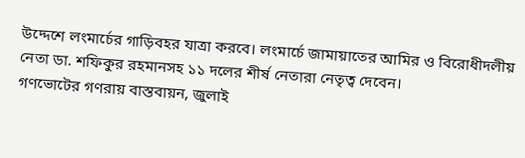উদ্দেশে লংমার্চের গাড়িবহর যাত্রা করবে। লংমার্চে জামায়াতের আমির ও বিরোধীদলীয় নেতা ডা. শফিকুর রহমানসহ ১১ দলের শীর্ষ নেতারা নেতৃত্ব দেবেন।
গণভোটের গণরায় বাস্তবায়ন, জুলাই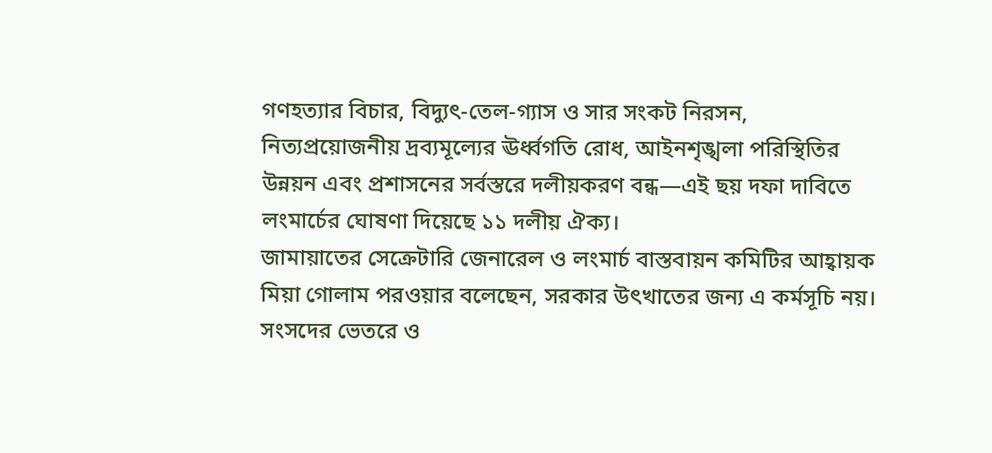গণহত্যার বিচার, বিদ্যুৎ-তেল-গ্যাস ও সার সংকট নিরসন, নিত্যপ্রয়োজনীয় দ্রব্যমূল্যের ঊর্ধ্বগতি রোধ, আইনশৃঙ্খলা পরিস্থিতির উন্নয়ন এবং প্রশাসনের সর্বস্তরে দলীয়করণ বন্ধ—এই ছয় দফা দাবিতে লংমার্চের ঘোষণা দিয়েছে ১১ দলীয় ঐক্য।
জামায়াতের সেক্রেটারি জেনারেল ও লংমার্চ বাস্তবায়ন কমিটির আহ্বায়ক মিয়া গোলাম পরওয়ার বলেছেন, সরকার উৎখাতের জন্য এ কর্মসূচি নয়। সংসদের ভেতরে ও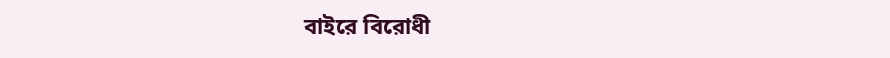বাইরে বিরোধী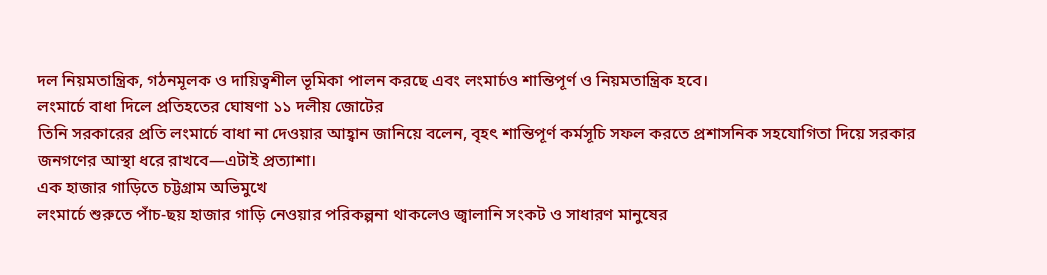দল নিয়মতান্ত্রিক, গঠনমূলক ও দায়িত্বশীল ভূমিকা পালন করছে এবং লংমার্চও শান্তিপূর্ণ ও নিয়মতান্ত্রিক হবে।
লংমার্চে বাধা দিলে প্রতিহতের ঘোষণা ১১ দলীয় জোটের
তিনি সরকারের প্রতি লংমার্চে বাধা না দেওয়ার আহ্বান জানিয়ে বলেন, বৃহৎ শান্তিপূর্ণ কর্মসূচি সফল করতে প্রশাসনিক সহযোগিতা দিয়ে সরকার জনগণের আস্থা ধরে রাখবে—এটাই প্রত্যাশা।
এক হাজার গাড়িতে চট্টগ্রাম অভিমুখে
লংমার্চে শুরুতে পাঁচ-ছয় হাজার গাড়ি নেওয়ার পরিকল্পনা থাকলেও জ্বালানি সংকট ও সাধারণ মানুষের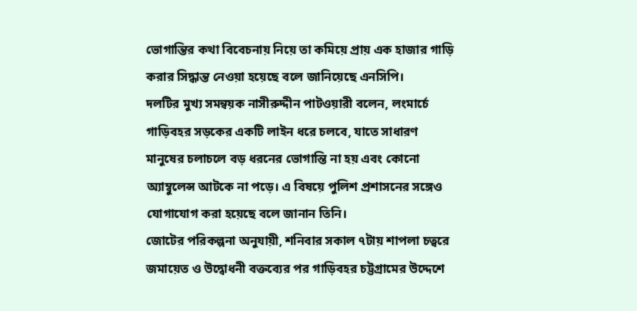ভোগান্তির কথা বিবেচনায় নিয়ে তা কমিয়ে প্রায় এক হাজার গাড়ি করার সিদ্ধান্ত নেওয়া হয়েছে বলে জানিয়েছে এনসিপি।
দলটির মুখ্য সমন্বয়ক নাসীরুদ্দীন পাটওয়ারী বলেন, লংমার্চে গাড়িবহর সড়কের একটি লাইন ধরে চলবে, যাতে সাধারণ মানুষের চলাচলে বড় ধরনের ভোগান্তি না হয় এবং কোনো অ্যাম্বুলেন্স আটকে না পড়ে। এ বিষয়ে পুলিশ প্রশাসনের সঙ্গেও যোগাযোগ করা হয়েছে বলে জানান তিনি।
জোটের পরিকল্পনা অনুযায়ী, শনিবার সকাল ৭টায় শাপলা চত্বরে জমায়েত ও উদ্বোধনী বক্তব্যের পর গাড়িবহর চট্টগ্রামের উদ্দেশে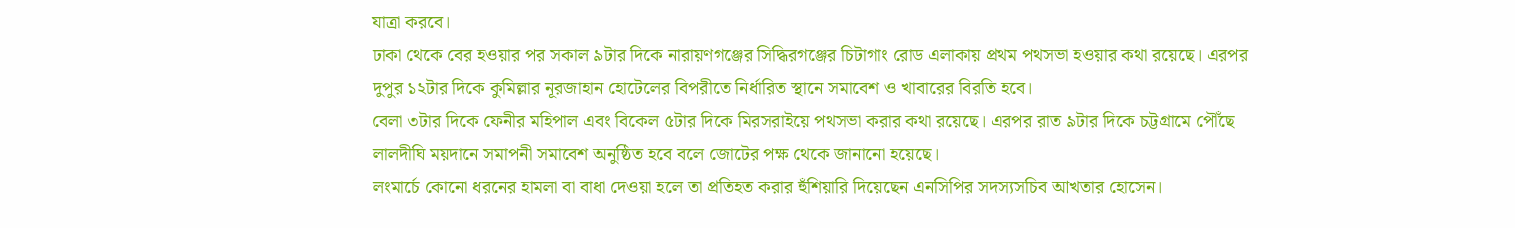যাত্রা করবে।
ঢাকা থেকে বের হওয়ার পর সকাল ৯টার দিকে নারায়ণগঞ্জের সিদ্ধিরগঞ্জের চিটাগাং রোড এলাকায় প্রথম পথসভা হওয়ার কথা রয়েছে। এরপর দুপুর ১২টার দিকে কুমিল্লার নূরজাহান হোটেলের বিপরীতে নির্ধারিত স্থানে সমাবেশ ও খাবারের বিরতি হবে।
বেলা ৩টার দিকে ফেনীর মহিপাল এবং বিকেল ৫টার দিকে মিরসরাইয়ে পথসভা করার কথা রয়েছে। এরপর রাত ৯টার দিকে চট্টগ্রামে পৌঁছে লালদীঘি ময়দানে সমাপনী সমাবেশ অনুষ্ঠিত হবে বলে জোটের পক্ষ থেকে জানানো হয়েছে।
লংমার্চে কোনো ধরনের হামলা বা বাধা দেওয়া হলে তা প্রতিহত করার হুঁশিয়ারি দিয়েছেন এনসিপির সদস্যসচিব আখতার হোসেন।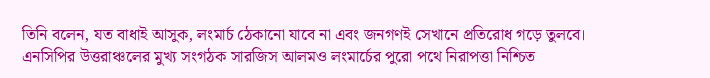তিনি বলেন, যত বাধাই আসুক, লংমার্চ ঠেকানো যাবে না এবং জনগণই সেখানে প্রতিরোধ গড়ে তুলবে।
এনসিপির উত্তরাঞ্চলের মুখ্য সংগঠক সারজিস আলমও লংমার্চের পুরো পথে নিরাপত্তা নিশ্চিত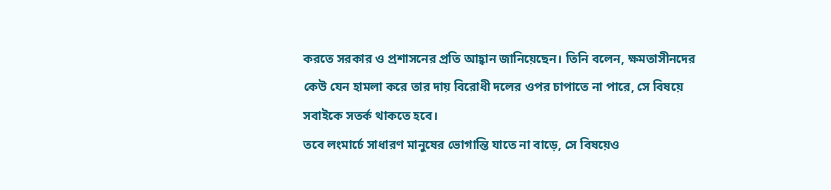করতে সরকার ও প্রশাসনের প্রতি আহ্বান জানিয়েছেন। তিনি বলেন, ক্ষমতাসীনদের কেউ যেন হামলা করে তার দায় বিরোধী দলের ওপর চাপাতে না পারে, সে বিষয়ে সবাইকে সতর্ক থাকতে হবে।
তবে লংমার্চে সাধারণ মানুষের ভোগান্তি যাতে না বাড়ে, সে বিষয়েও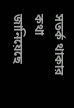সতর্ক থাকার কথা জানিয়েছে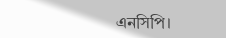এনসিপি।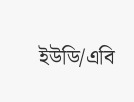ইউডি/এবি